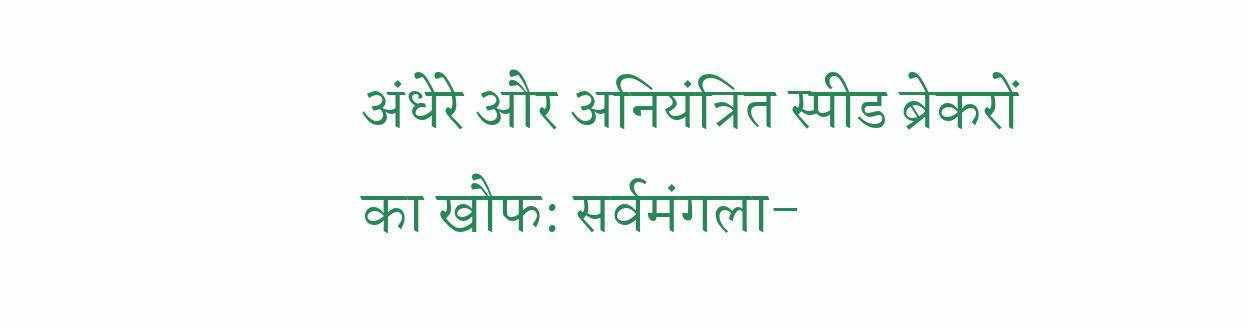अंधेरे और अनियंत्रित स्पीड ब्रेकरों का खौफ: सर्वमंगला-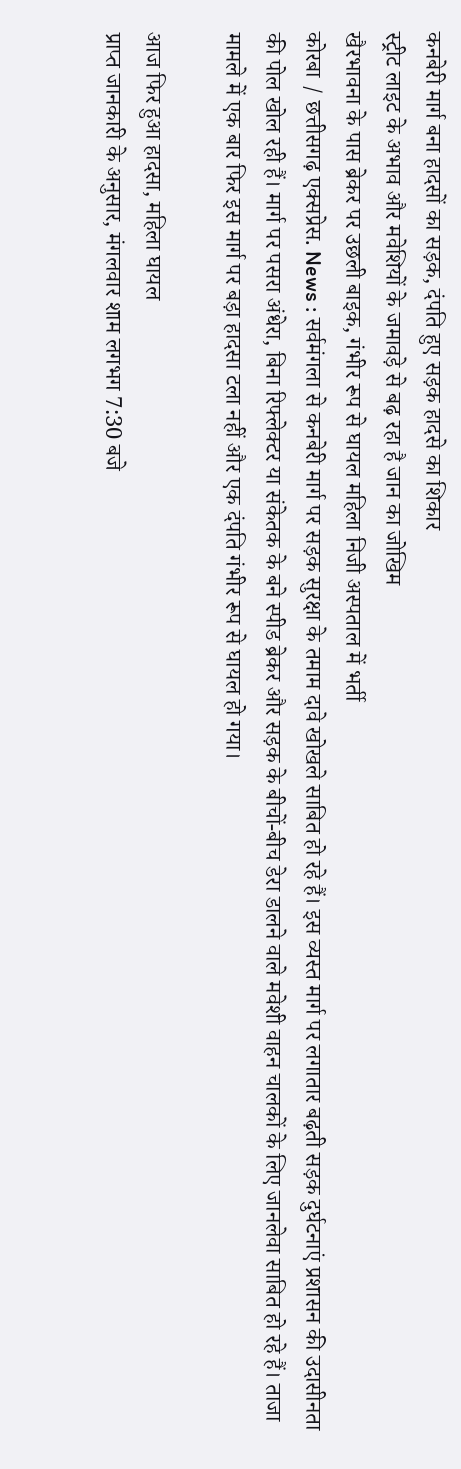कनबेरी मार्ग बना हादसों का सड़क, दंपति हुए सड़क हादसे का शिकार
स्ट्रीट लाइट के अभाव और मवेशियों के जमावड़े से बढ़ रहा है जान का जोखिम
खैरभावना के पास ब्रेकर पर उछली बाइक, गंभीर रूप से घायल महिला निजी अस्पताल में भर्ती
कोरबा / छत्तीसगढ़ एक्सप्रेस. News : सर्वमंगला से कनबेरी मार्ग पर सड़क सुरक्षा के तमाम दावे खोखले साबित हो रहे हैं। इस व्यस्त मार्ग पर लगातार बढ़ती सड़क दुर्घटनाएं प्रशासन की उदासीनता की पोल खोल रही हैं। मार्ग पर पसरा अंधेरा, बिना रिफ्लेक्टर या संकेतक के बने स्पीड ब्रेकर और सड़क के बीचों-बीच डेरा डालने वाले मवेशी वाहन चालकों के लिए जानलेवा साबित हो रहे हैं। ताजा मामले में एक बार फिर इस मार्ग पर बड़ा हादसा टला नहीं और एक दंपति गंभीर रूप से घायल हो गया।

आज फिर हुआ हादसा, महिला घायल
प्राप्त जानकारी के अनुसार, मंगलवार शाम लगभग 7:30 बजे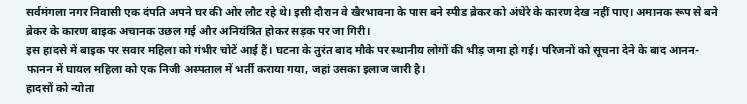सर्वमंगला नगर निवासी एक दंपति अपने घर की ओर लौट रहे थे। इसी दौरान वे खैरभावना के पास बने स्पीड ब्रेकर को अंधेरे के कारण देख नहीं पाए। अमानक रूप से बने ब्रेकर के कारण बाइक अचानक उछल गई और अनियंत्रित होकर सड़क पर जा गिरी।
इस हादसे में बाइक पर सवार महिला को गंभीर चोटें आई हैं। घटना के तुरंत बाद मौके पर स्थानीय लोगों की भीड़ जमा हो गई। परिजनों को सूचना देने के बाद आनन-फानन में घायल महिला को एक निजी अस्पताल में भर्ती कराया गया, जहां उसका इलाज जारी है।
हादसों को न्योता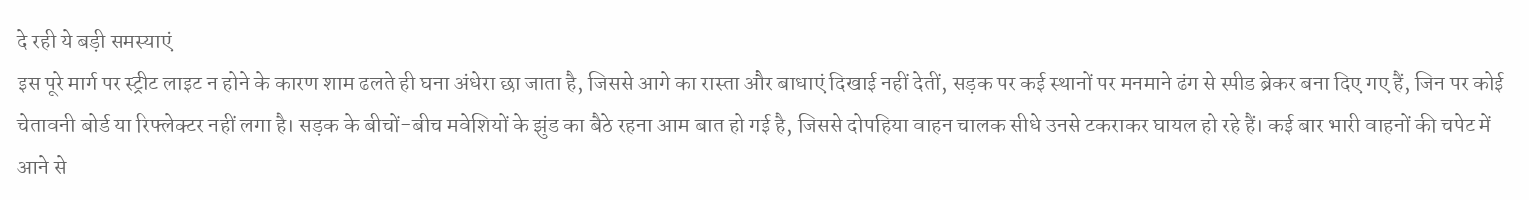दे रही ये बड़ी समस्याएं
इस पूरे मार्ग पर स्ट्रीट लाइट न होने के कारण शाम ढलते ही घना अंधेरा छा जाता है, जिससे आगे का रास्ता और बाधाएं दिखाई नहीं देतीं, सड़क पर कई स्थानों पर मनमाने ढंग से स्पीड ब्रेकर बना दिए गए हैं, जिन पर कोई चेतावनी बोर्ड या रिफ्लेक्टर नहीं लगा है। सड़क के बीचों-बीच मवेशियों के झुंड का बैठे रहना आम बात हो गई है, जिससे दोपहिया वाहन चालक सीधे उनसे टकराकर घायल हो रहे हैं। कई बार भारी वाहनों की चपेट में आने से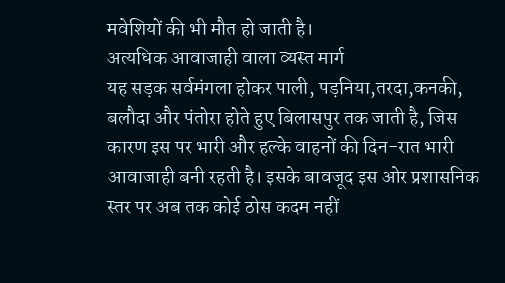मवेशियों की भी मौत हो जाती है।
अत्यधिक आवाजाही वाला व्यस्त मार्ग
यह सड़क सर्वमंगला होकर पाली, पड़निया,तरदा,कनकी, बलौदा और पंतोरा होते हुए बिलासपुर तक जाती है, जिस कारण इस पर भारी और हल्के वाहनों की दिन-रात भारी आवाजाही बनी रहती है। इसके बावजूद इस ओर प्रशासनिक स्तर पर अब तक कोई ठोस कदम नहीं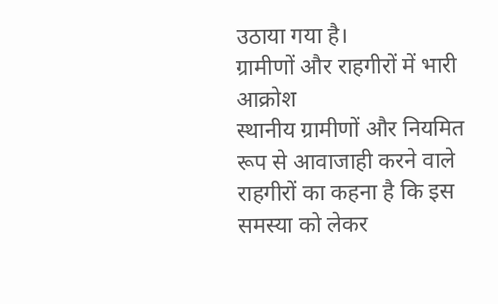उठाया गया है।
ग्रामीणों और राहगीरों में भारी आक्रोश
स्थानीय ग्रामीणों और नियमित रूप से आवाजाही करने वाले राहगीरों का कहना है कि इस समस्या को लेकर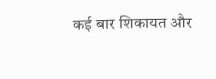कई बार शिकायत और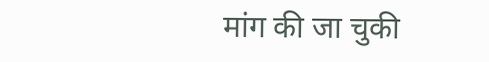मांग की जा चुकी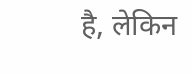है, लेकिन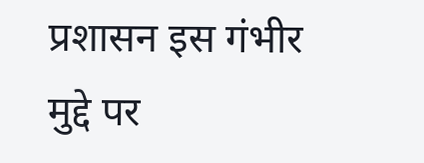प्रशासन इस गंभीर मुद्दे पर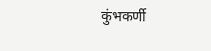कुंभकर्णी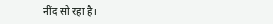नींद सो रहा है।